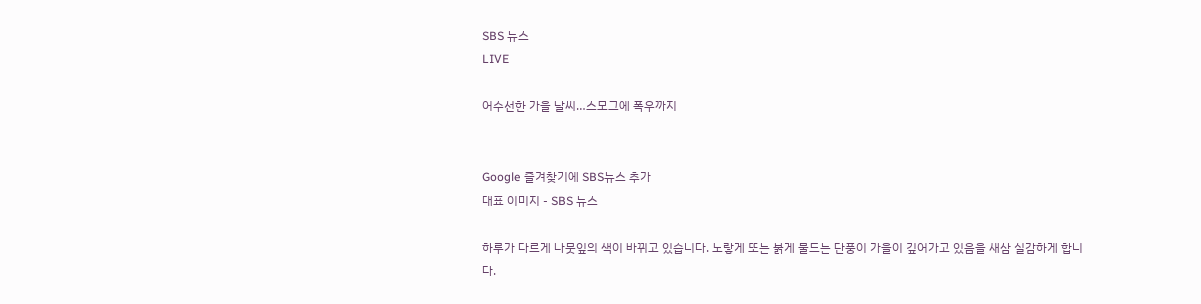SBS 뉴스
LIVE

어수선한 가을 날씨…스모그에 폭우까지


Google 즐겨찾기에 SBS뉴스 추가
대표 이미지 - SBS 뉴스

하루가 다르게 나뭇잎의 색이 바뀌고 있습니다. 노랗게 또는 붉게 물드는 단풍이 가을이 깊어가고 있음을 새삼 실감하게 합니다.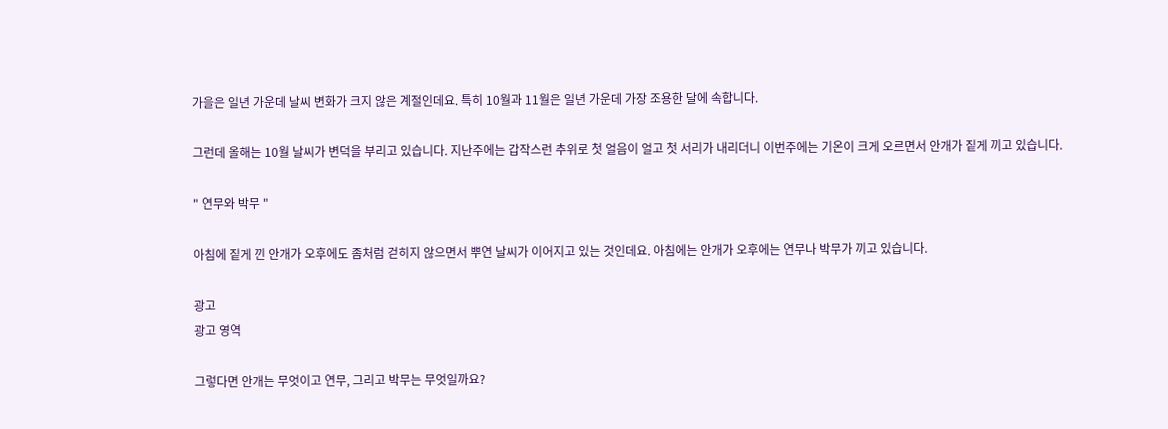가을은 일년 가운데 날씨 변화가 크지 않은 계절인데요. 특히 10월과 11월은 일년 가운데 가장 조용한 달에 속합니다.

그런데 올해는 10월 날씨가 변덕을 부리고 있습니다. 지난주에는 갑작스런 추위로 첫 얼음이 얼고 첫 서리가 내리더니 이번주에는 기온이 크게 오르면서 안개가 짙게 끼고 있습니다.

" 연무와 박무 "

아침에 짙게 낀 안개가 오후에도 좀처럼 걷히지 않으면서 뿌연 날씨가 이어지고 있는 것인데요. 아침에는 안개가 오후에는 연무나 박무가 끼고 있습니다.

광고
광고 영역

그렇다면 안개는 무엇이고 연무, 그리고 박무는 무엇일까요?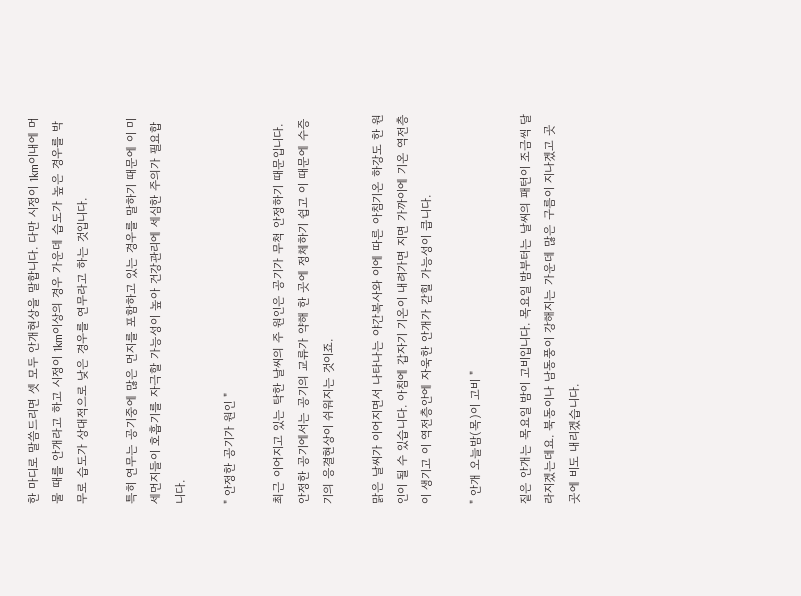한 마디로 말씀드리면 셋 모두 안개현상을 말합니다. 다만 시정이 1km이내에 머물 때를 안개라고 하고 시정이 1km이상의 경우 가운데 습도가 높은 경우를 박무로 습도가 상대적으로 낮은 경우를 연무라고 하는 것입니다.

특히 연무는 공기중에 많은 먼지를 포함하고 있는 경우를 말하기 때문에 이 미세먼지들이 호흡기를 자극할 가능성이 높아 건강관리에 세심한 주의가 필요합니다.

" 안정한 공기가 원인 "

최근 이어지고 있는 탁한 날씨의 주 원인은 공기가 무척 안정하기 때문입니다. 안정한 공기에서는 공기의 교류가 약해 한 곳에 정체하기 쉽고 이 때문에 수증기의 응결현상이 쉬워지는 것이죠.

맑은 날씨가 이어지면서 나타나는 야간복사와 이에 따른 아침기온 하강도 한 원인이 될 수 있습니다. 아침에 갑자기 기온이 내려가면 지면 가까이에 기온 역전층이 생기고 이 역전층안에 자욱한 안개가 갇힐 가능성이 큽니다.

" 안개 오늘밤(목)이 고비 "

짙은 안개는 목요일 밤이 고비입니다. 목요일 밤부터는 날씨의 패턴이 조금씩 달라지겠는데요. 북동이나 남동풍이 강해지는 가운데 많은 구름이 지나겠고 곳곳에 비도 내리겠습니다.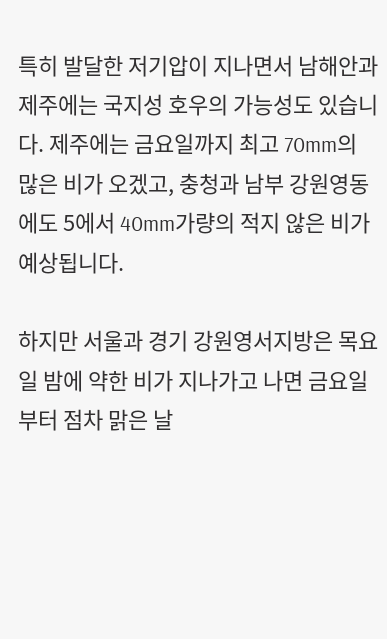특히 발달한 저기압이 지나면서 남해안과 제주에는 국지성 호우의 가능성도 있습니다. 제주에는 금요일까지 최고 70mm의 많은 비가 오겠고, 충청과 남부 강원영동에도 5에서 40mm가량의 적지 않은 비가 예상됩니다.

하지만 서울과 경기 강원영서지방은 목요일 밤에 약한 비가 지나가고 나면 금요일부터 점차 맑은 날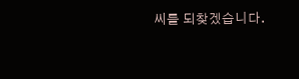씨를 되찾겠습니다.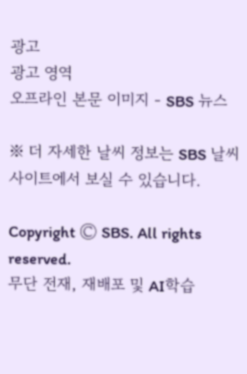광고
광고 영역
오프라인 본문 이미지 - SBS 뉴스

※ 더 자세한 날씨 정보는 SBS 날씨 사이트에서 보실 수 있습니다.

Copyright Ⓒ SBS. All rights reserved.
무단 전재, 재배포 및 AI학습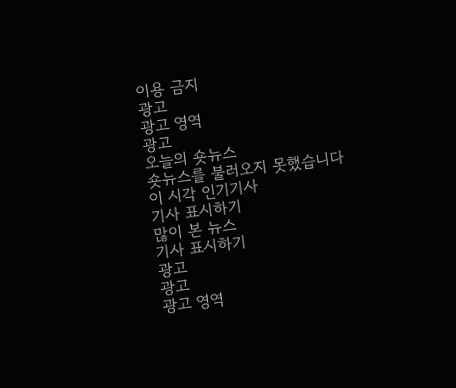이용 금지
광고
광고 영역
광고
오늘의 숏뉴스
숏뉴스를 불러오지 못했습니다
이 시각 인기기사
기사 표시하기
많이 본 뉴스
기사 표시하기
광고
광고
광고 영역